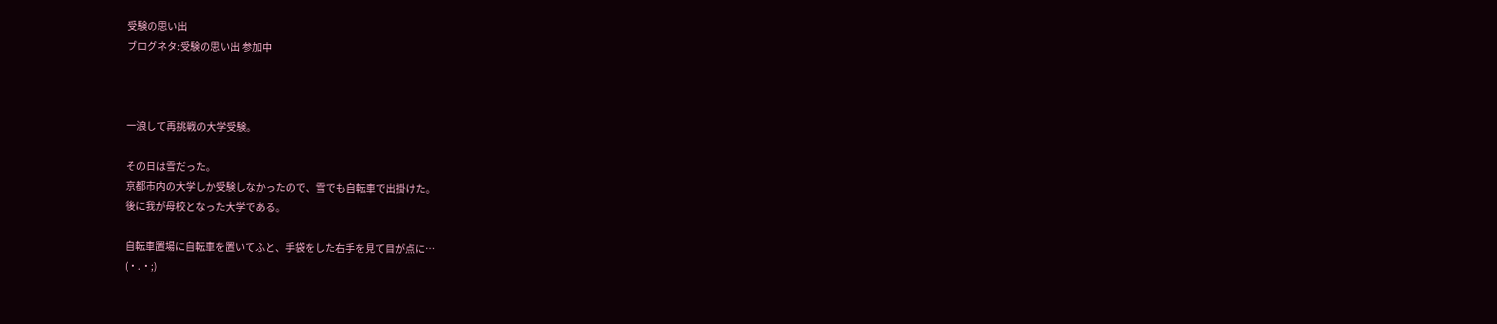受験の思い出
ブログネタ:受験の思い出 参加中



一浪して再挑戦の大学受験。

その日は雪だった。
京都市内の大学しか受験しなかったので、雪でも自転車で出掛けた。
後に我が母校となった大学である。

自転車置場に自転車を置いてふと、手袋をした右手を見て目が点に…
(・.・;)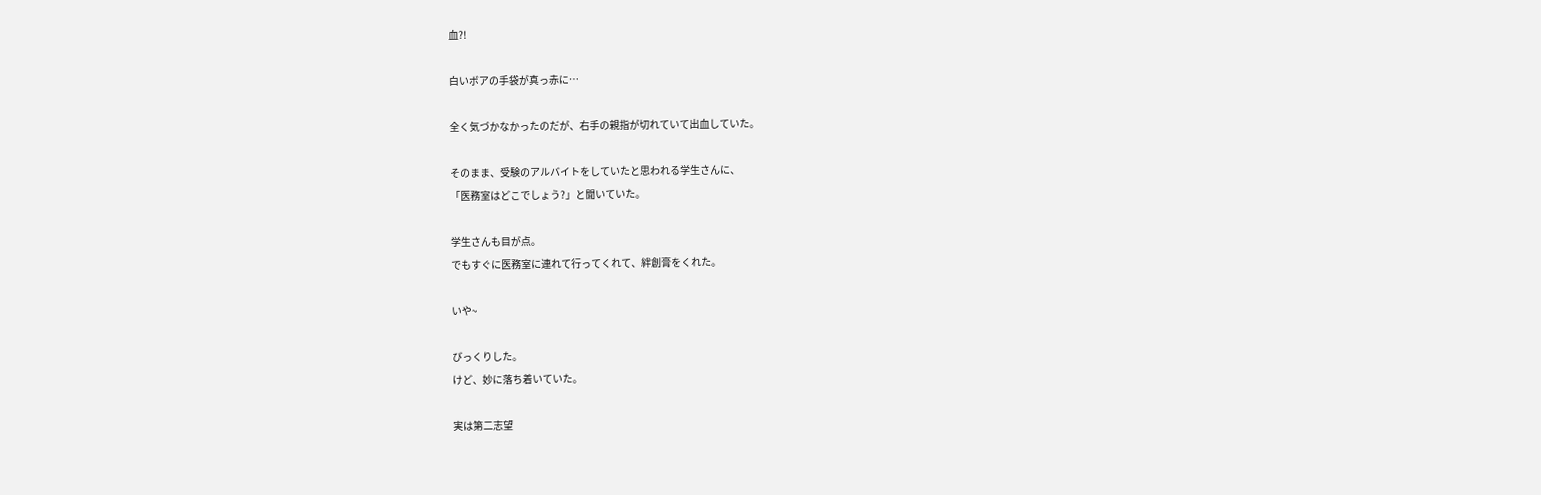血?!

白いボアの手袋が真っ赤に…

全く気づかなかったのだが、右手の親指が切れていて出血していた。

そのまま、受験のアルバイトをしていたと思われる学生さんに、
「医務室はどこでしょう?」と聞いていた。

学生さんも目が点。
でもすぐに医務室に連れて行ってくれて、絆創膏をくれた。

いや~

びっくりした。
けど、妙に落ち着いていた。

実は第二志望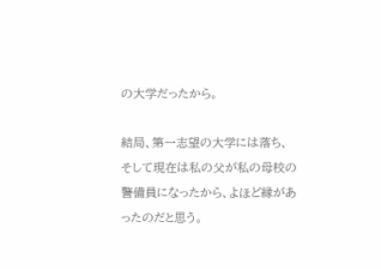の大学だったから。

結局、第一志望の大学には落ち、そして現在は私の父が私の母校の警備員になったから、よほど縁があったのだと思う。